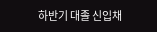하반기 대졸 신입채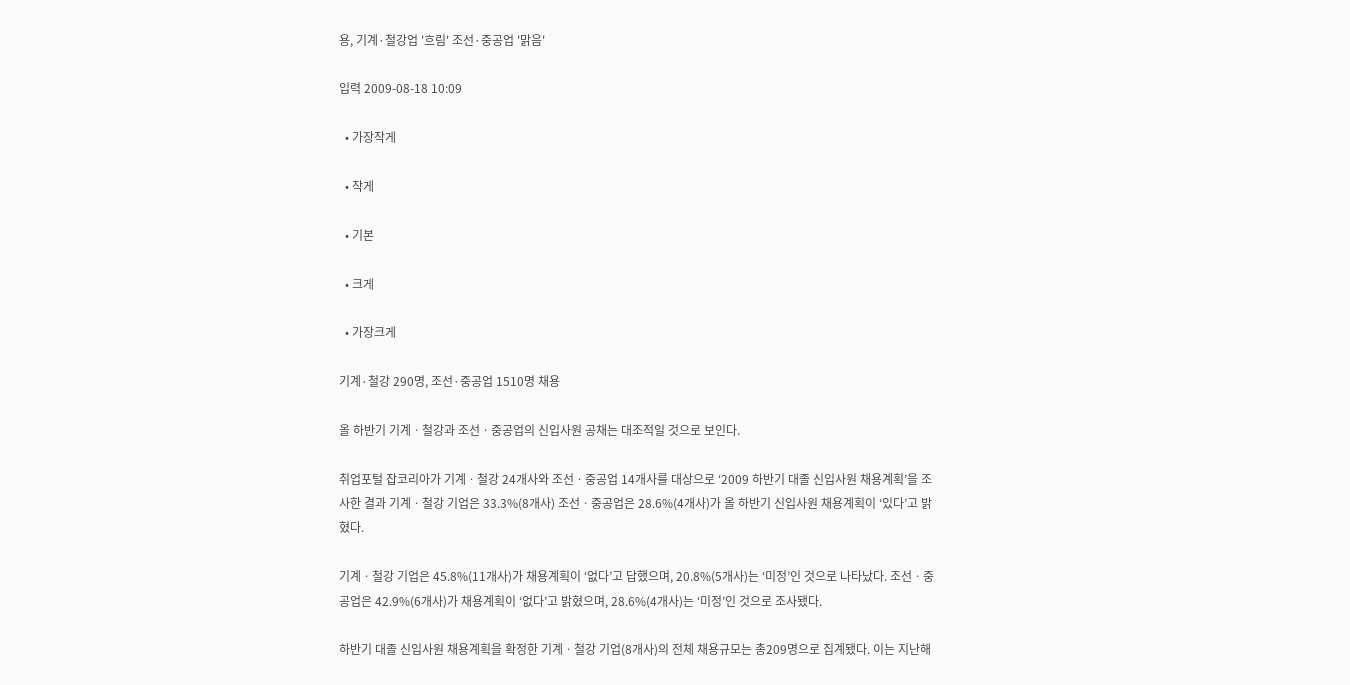용, 기계·철강업 '흐림' 조선·중공업 '맑음'

입력 2009-08-18 10:09

  • 가장작게

  • 작게

  • 기본

  • 크게

  • 가장크게

기계·철강 290명, 조선·중공업 1510명 채용

올 하반기 기계ㆍ철강과 조선ㆍ중공업의 신입사원 공채는 대조적일 것으로 보인다.

취업포털 잡코리아가 기계ㆍ철강 24개사와 조선ㆍ중공업 14개사를 대상으로 ‘2009 하반기 대졸 신입사원 채용계획’을 조사한 결과 기계ㆍ철강 기업은 33.3%(8개사) 조선ㆍ중공업은 28.6%(4개사)가 올 하반기 신입사원 채용계획이 ‘있다’고 밝혔다.

기계ㆍ철강 기업은 45.8%(11개사)가 채용계획이 ‘없다’고 답했으며, 20.8%(5개사)는 ‘미정’인 것으로 나타났다. 조선ㆍ중공업은 42.9%(6개사)가 채용계획이 ‘없다’고 밝혔으며, 28.6%(4개사)는 ‘미정’인 것으로 조사됐다.

하반기 대졸 신입사원 채용계획을 확정한 기계ㆍ철강 기업(8개사)의 전체 채용규모는 총209명으로 집계됐다. 이는 지난해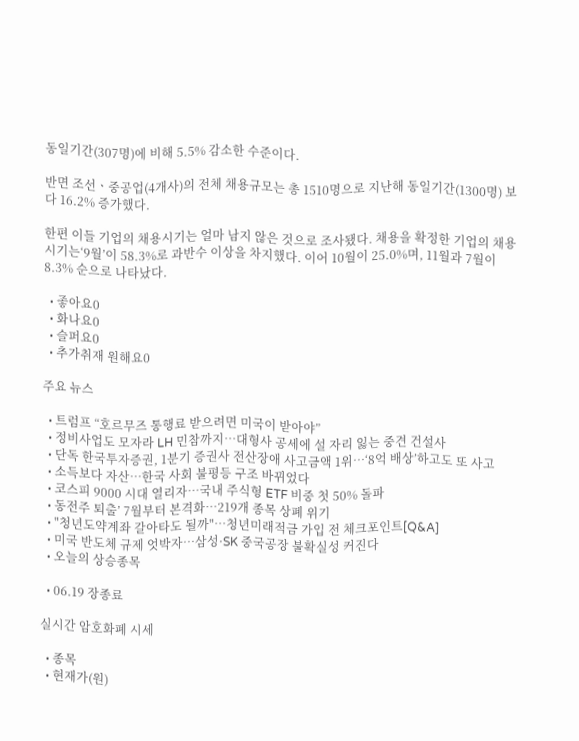동일기간(307명)에 비해 5.5% 감소한 수준이다.

반면 조선ㆍ중공업(4개사)의 전체 채용규모는 총 1510명으로 지난해 동일기간(1300명) 보다 16.2% 증가했다.

한편 이들 기업의 채용시기는 얼마 남지 않은 것으로 조사됐다. 채용을 확정한 기업의 채용 시기는‘9월’이 58.3%로 과반수 이상을 차지했다. 이어 10월이 25.0%며, 11월과 7월이 8.3% 순으로 나타났다.

  • 좋아요0
  • 화나요0
  • 슬퍼요0
  • 추가취재 원해요0

주요 뉴스

  • 트럼프 “호르무즈 통행료 받으려면 미국이 받아야”
  • 정비사업도 모자라 LH 민참까지⋯대형사 공세에 설 자리 잃는 중견 건설사
  • 단독 한국투자증권, 1분기 증권사 전산장애 사고금액 1위⋯‘8억 배상’하고도 또 사고
  • 소득보다 자산…한국 사회 불평등 구조 바뀌었다
  • 코스피 9000 시대 열리자…국내 주식형 ETF 비중 첫 50% 돌파
  • 동전주 퇴출’ 7월부터 본격화…219개 종목 상폐 위기
  • "청년도약계좌 갈아타도 될까"…청년미래적금 가입 전 체크포인트[Q&A]
  • 미국 반도체 규제 엇박자…삼성·SK 중국공장 불확실성 커진다
  • 오늘의 상승종목

  • 06.19 장종료

실시간 암호화폐 시세

  • 종목
  • 현재가(원)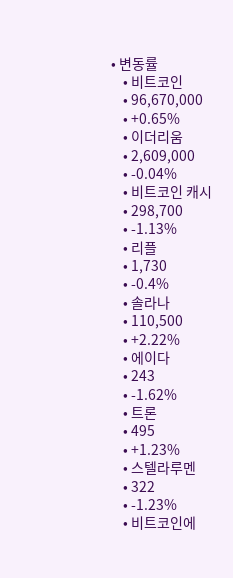• 변동률
    • 비트코인
    • 96,670,000
    • +0.65%
    • 이더리움
    • 2,609,000
    • -0.04%
    • 비트코인 캐시
    • 298,700
    • -1.13%
    • 리플
    • 1,730
    • -0.4%
    • 솔라나
    • 110,500
    • +2.22%
    • 에이다
    • 243
    • -1.62%
    • 트론
    • 495
    • +1.23%
    • 스텔라루멘
    • 322
    • -1.23%
    • 비트코인에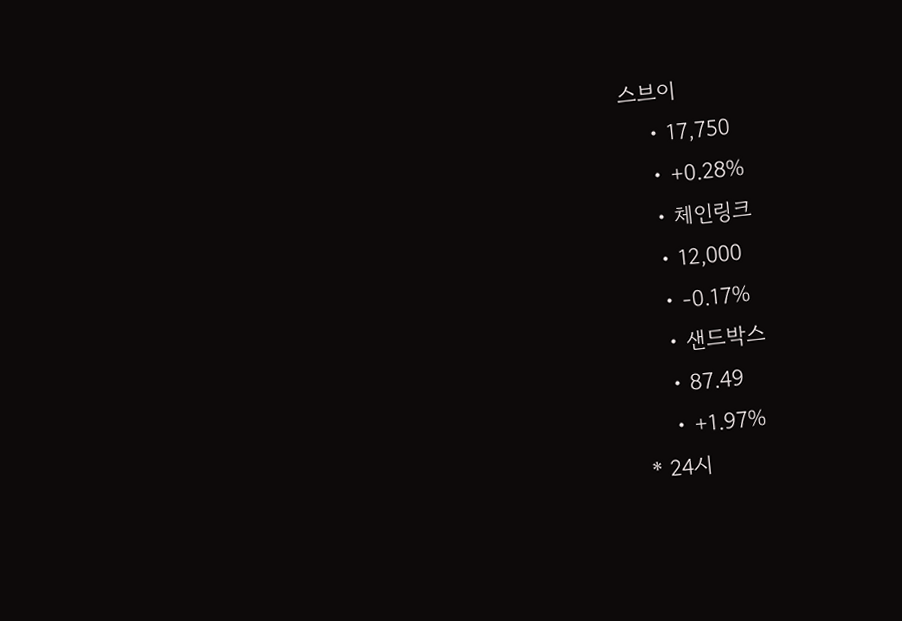스브이
    • 17,750
    • +0.28%
    • 체인링크
    • 12,000
    • -0.17%
    • 샌드박스
    • 87.49
    • +1.97%
* 24시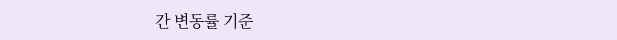간 변동률 기준